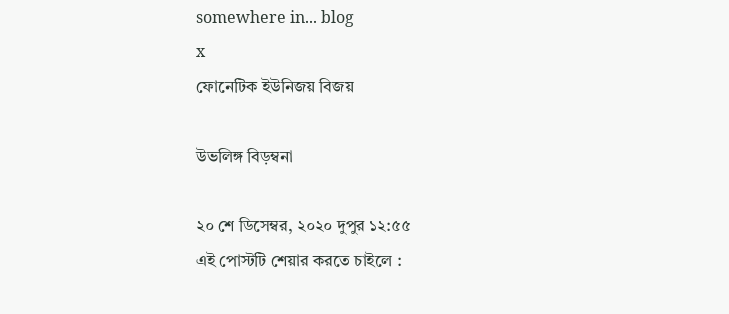somewhere in... blog
x
ফোনেটিক ইউনিজয় বিজয়

উভলিঙ্গ বিড়ম্বনা

২০ শে ডিসেম্বর, ২০২০ দুপুর ১২:৫৫
এই পোস্টটি শেয়ার করতে চাইলে :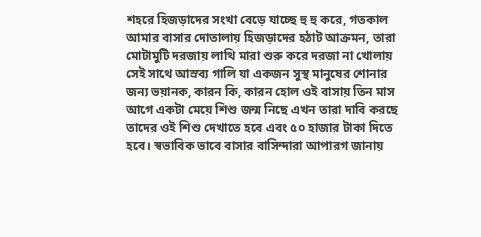শহরে হিজড়াদের সংখা বেড়ে যাচ্ছে হু হু করে, গতকাল আমার বাসার দোতালায় হিজড়াদের হঠাট আক্রমন, তারা মোটামুটি দরজায় লাথি মারা শুরু করে দরজা না খোলায় সেই সাথে আস্রব্য গালি যা একজন সুস্থ মানুষের শোনার জন্য ভয়ানক, কারন কি, কারন হোল ওই বাসায় তিন মাস আগে একটা মেয়ে শিশু জন্ম নিছে এখন তারা দাবি করছে তাদের ওই শিশু দেখাতে হবে এবং ৫০ হাজার টাকা দিতে হবে। স্বভাবিক ভাবে বাসার বাসিন্দারা আপারগ জানায়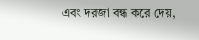এবং দরজা বন্ধ করে দেয়,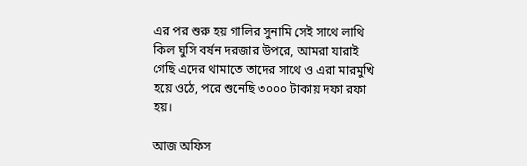এর পর শুরু হয় গালির সুনামি সেই সাথে লাথি কিল ঘুসি বর্ষন দরজার উপরে, আমরা যারাই গেছি এদের থামাতে তাদের সাথে ও এরা মারমুখি হয়ে ওঠে, পরে শুনেছি ৩০০০ টাকায় দফা রফা হয়।

আজ অফিস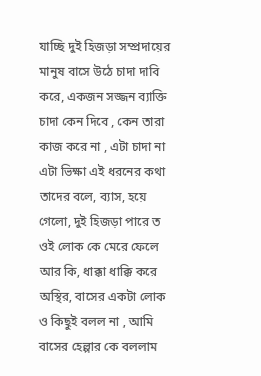যাচ্ছি দুই হিজড়া সম্প্রদায়ের মানুষ বাসে উঠে চাদা দাবি করে, একজন সজ্জন ব্যাক্তি চাদা কেন দিবে , কেন তারা কাজ করে না , এটা চাদা না এটা ভিক্ষা এই ধরনের কথা তাদের বলে, ব্যাস, হয়ে গেলো, দুই হিজড়া পারে ত ওই লোক কে মেরে ফেলে আর কি, ধাক্কা ধাক্কি করে অস্থির, বাসের একটা লোক ও কিছুই বলল না , আমি বাসের হেল্পার কে বললাম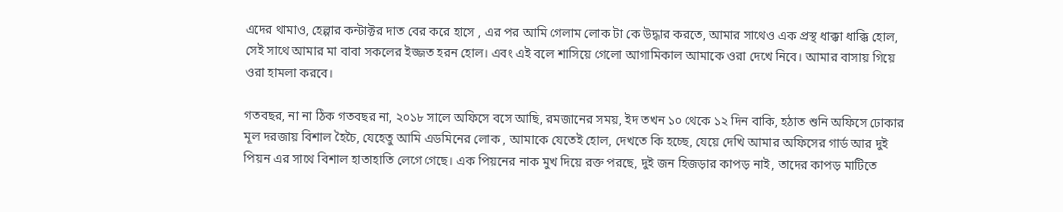এদের থামাও, হেল্পার কন্টাক্টর দাত বের করে হাসে , এর পর আমি গেলাম লোক টা কে উদ্ধার করতে, আমার সাথেও এক প্রস্থ ধাক্কা ধাক্কি হোল, সেই সাথে আমার মা বাবা সকলের ইজ্জত হরন হোল। এবং এই বলে শাসিয়ে গেলো আগামিকাল আমাকে ওরা দেখে নিবে। আমার বাসায় গিয়ে ওরা হামলা করবে।

গতবছর, না না ঠিক গতবছর না, ২০১৮ সালে অফিসে বসে আছি, রমজানের সময়, ইদ তখন ১০ থেকে ১২ দিন বাকি, হঠাত শুনি অফিসে ঢোকার মূল দরজায় বিশাল হৈচৈ, যেহেতু আমি এডমিনের লোক , আমাকে যেতেই হোল, দেখতে কি হচ্ছে, যেয়ে দেখি আমার অফিসের গার্ড আর দুই পিয়ন এর সাথে বিশাল হাতাহাতি লেগে গেছে। এক পিয়নের নাক মুখ দিয়ে রক্ত পরছে, দুই জন হিজড়ার কাপড় নাই, তাদের কাপড় মাটিতে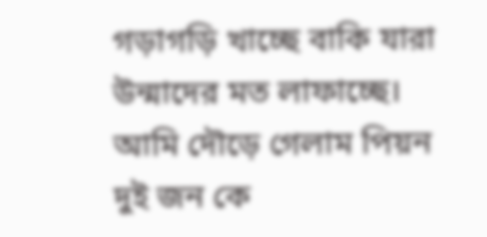গড়াগড়ি খাচ্ছে বাকি যারা উন্মাদের মত লাফাচ্ছে। আমি দৌড়ে গেলাম পিয়ন দুই জন কে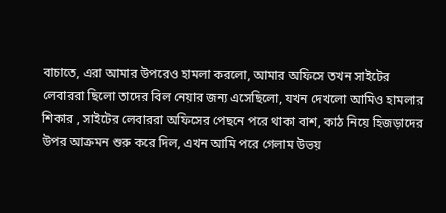বাচাতে, এরা আমার উপরেও হামলা করলো, আমার অফিসে তখন সাইটের লেবাররা ছিলো তাদের বিল নেয়ার জন্য এসেছিলো, যখন দেখলো আমিও হামলার শিকার , সাইটের লেবাররা অফিসের পেছনে পরে থাকা বাশ, কাঠ নিয়ে হিজড়াদের উপর আক্রমন শুরু করে দিল, এখন আমি পরে গেলাম উভয়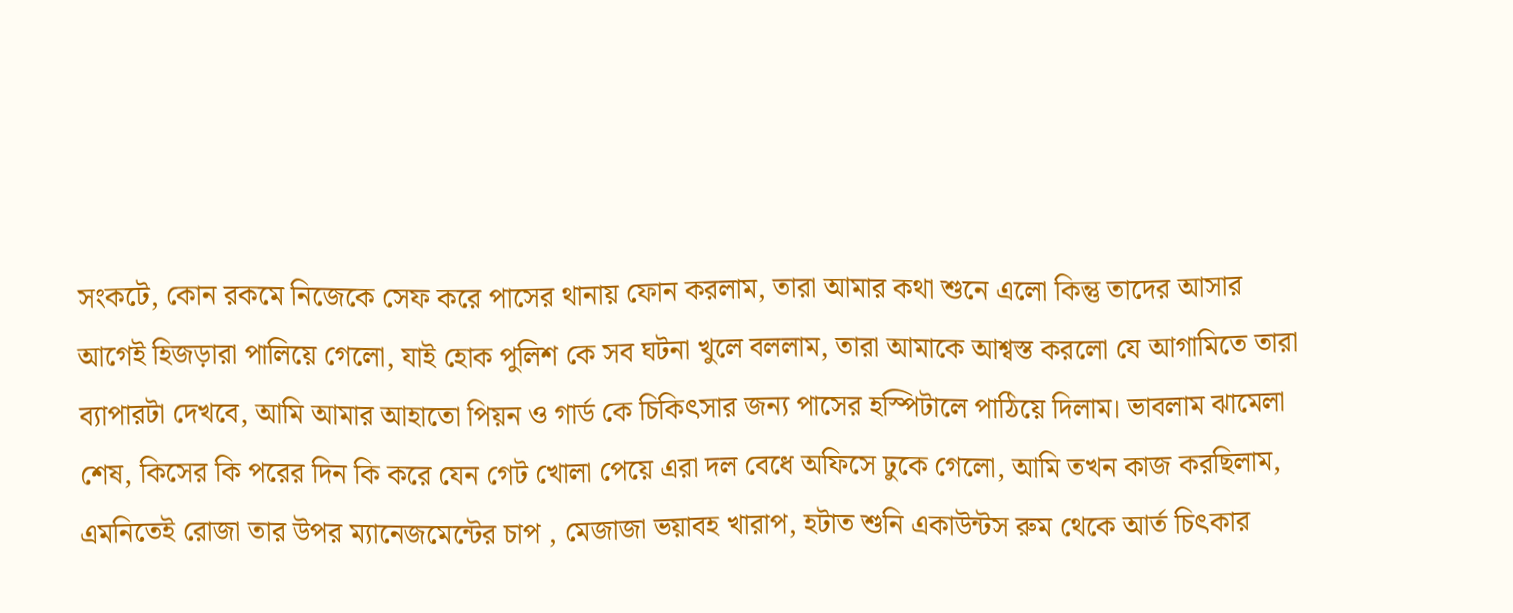সংকটে, কোন রকমে নিজেকে সেফ করে পাসের থানায় ফোন করলাম, তারা আমার কথা শুনে এলো কিন্তু তাদের আসার আগেই হিজড়ারা পালিয়ে গেলো, যাই হোক পুলিশ কে সব ঘটনা খুলে বললাম, তারা আমাকে আশ্বস্ত করলো যে আগামিতে তারা ব্যাপারটা দেখবে, আমি আমার আহাতো পিয়ন ও গার্ড কে চিকিৎসার জন্য পাসের হস্পিটালে পাঠিয়ে দিলাম। ভাবলাম ঝামেলা শেষ, কিসের কি পরের দিন কি করে যেন গেট খোলা পেয়ে এরা দল বেধে অফিসে ঢুকে গেলো, আমি তখন কাজ করছিলাম, এমনিতেই রোজা তার উপর ম্যানেজমেন্টের চাপ , মেজাজা ভয়াবহ খারাপ, হটাত শুনি একাউন্টস রুম থেকে আর্ত চিৎকার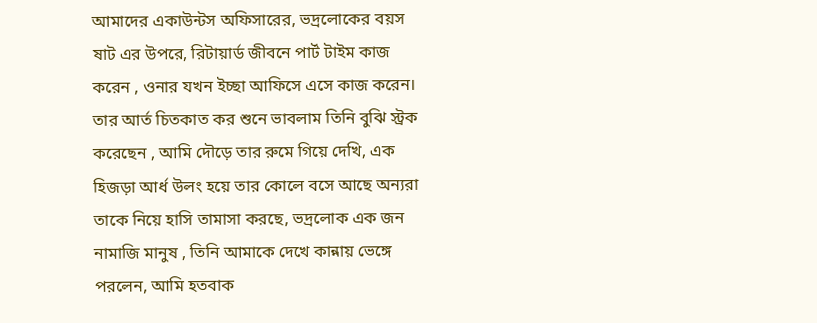আমাদের একাউন্টস অফিসারের, ভদ্রলোকের বয়স ষাট এর উপরে, রিটায়ার্ড জীবনে পার্ট টাইম কাজ করেন , ওনার যখন ইচ্ছা আফিসে এসে কাজ করেন। তার আর্ত চিতকাত কর শুনে ভাবলাম তিনি বুঝি স্ট্রক করেছেন , আমি দৌড়ে তার রুমে গিয়ে দেখি, এক হিজড়া আর্ধ উলং হয়ে তার কোলে বসে আছে অন্যরা তাকে নিয়ে হাসি তামাসা করছে, ভদ্রলোক এক জন নামাজি মানুষ , তিনি আমাকে দেখে কান্নায় ভেঙ্গে পরলেন, আমি হতবাক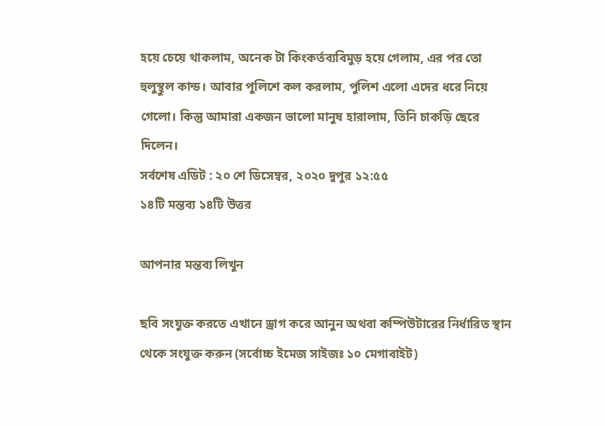হয়ে চেয়ে থাকলাম, অনেক টা কিংকর্তব্যবিমুড় হয়ে গেলাম, এর পর তো হুলুস্থুল কান্ড। আবার পুলিশে কল করলাম, পুলিশ এলো এদের ধরে নিয়ে গেলো। কিন্তু আমারা একজন ভালো মানুষ হারালাম, তিনি চাকড়ি ছেরে দিলেন।
সর্বশেষ এডিট : ২০ শে ডিসেম্বর, ২০২০ দুপুর ১২:৫৫
১৪টি মন্তব্য ১৪টি উত্তর

আপনার মন্তব্য লিখুন

ছবি সংযুক্ত করতে এখানে ড্রাগ করে আনুন অথবা কম্পিউটারের নির্ধারিত স্থান থেকে সংযুক্ত করুন (সর্বোচ্চ ইমেজ সাইজঃ ১০ মেগাবাইট)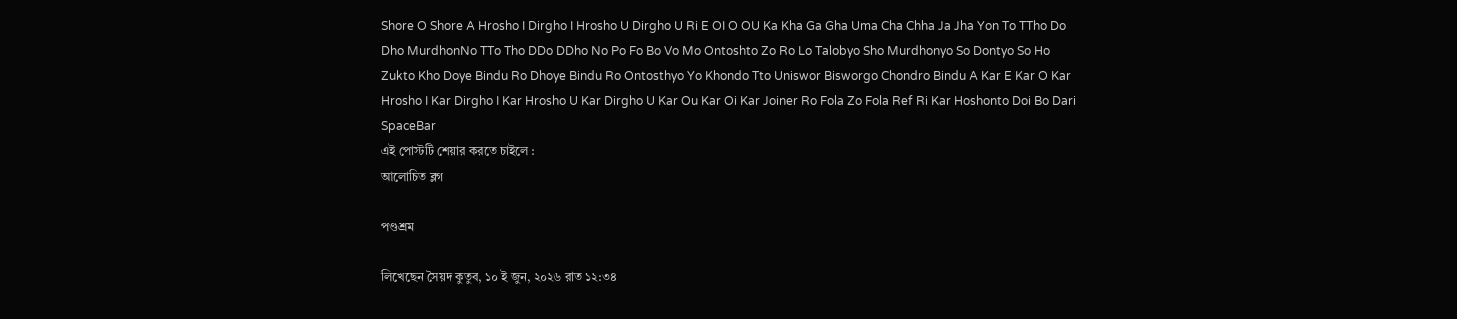Shore O Shore A Hrosho I Dirgho I Hrosho U Dirgho U Ri E OI O OU Ka Kha Ga Gha Uma Cha Chha Ja Jha Yon To TTho Do Dho MurdhonNo TTo Tho DDo DDho No Po Fo Bo Vo Mo Ontoshto Zo Ro Lo Talobyo Sho Murdhonyo So Dontyo So Ho Zukto Kho Doye Bindu Ro Dhoye Bindu Ro Ontosthyo Yo Khondo Tto Uniswor Bisworgo Chondro Bindu A Kar E Kar O Kar Hrosho I Kar Dirgho I Kar Hrosho U Kar Dirgho U Kar Ou Kar Oi Kar Joiner Ro Fola Zo Fola Ref Ri Kar Hoshonto Doi Bo Dari SpaceBar
এই পোস্টটি শেয়ার করতে চাইলে :
আলোচিত ব্লগ

পণ্ডশ্রম

লিখেছেন সৈয়দ কুতুব, ১০ ই জুন, ২০২৬ রাত ১২:৩৪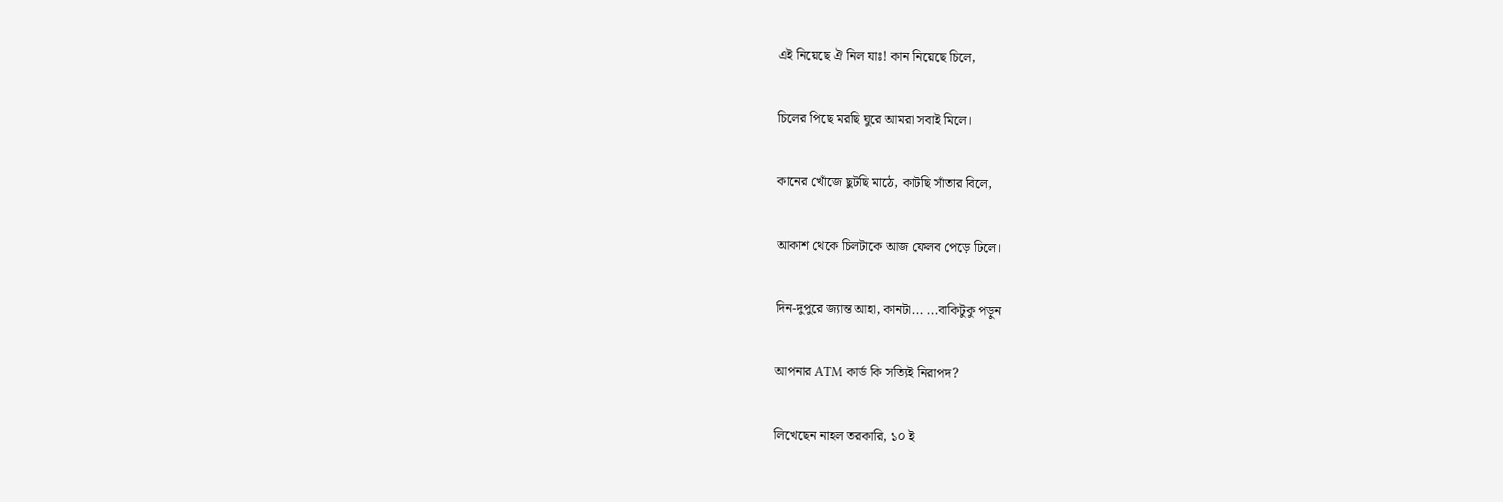এই নিয়েছে ঐ নিল যাঃ! কান নিয়েছে চিলে,

চিলের পিছে মরছি ঘুরে আমরা সবাই মিলে।

কানের খোঁজে ছুটছি মাঠে, কাটছি সাঁতার বিলে,

আকাশ থেকে চিলটাকে আজ ফেলব পেড়ে ঢিলে।

দিন-দুপুরে জ্যান্ত আহা, কানটা... ...বাকিটুকু পড়ুন

আপনার ATM কার্ড কি সত্যিই নিরাপদ?

লিখেছেন নাহল তরকারি, ১০ ই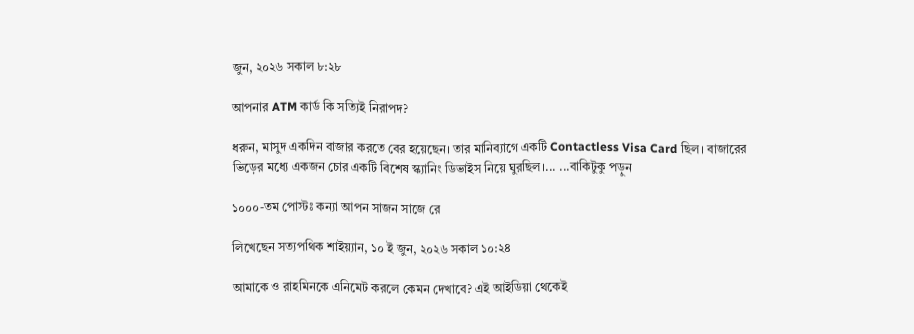জুন, ২০২৬ সকাল ৮:২৮

আপনার ATM কার্ড কি সত্যিই নিরাপদ?

ধরুন, মাসুদ একদিন বাজার করতে বের হয়েছেন। তার মানিব্যাগে একটি Contactless Visa Card ছিল। বাজারের ভিড়ের মধ্যে একজন চোর একটি বিশেষ স্ক্যানিং ডিভাইস নিয়ে ঘুরছিল।... ...বাকিটুকু পড়ুন

১০০০-তম পোস্টঃ কন্যা আপন সাজন সাজে রে

লিখেছেন সত্যপথিক শাইয়্যান, ১০ ই জুন, ২০২৬ সকাল ১০:২৪

আমাকে ও রাহমিনকে এনিমেট করলে কেমন দেখাবে? এই আইডিয়া থেকেই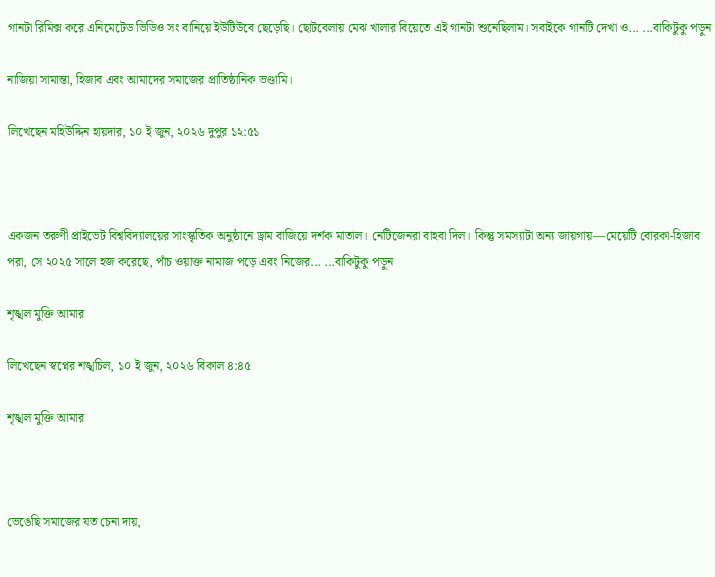গানটা রিমিক্স করে এনিমেটেড ভিডিও সং বানিয়ে ইউটিউবে ছেড়েছি। ছোটবেলায় মেঝ খালার বিয়েতে এই গানটা শুনেছিলাম। সবাইকে গানটি দেখা ও... ...বাকিটুকু পড়ুন

নাজিয়া সামান্তা, হিজাব এবং আমাদের সমাজের প্রাতিষ্ঠানিক ভণ্ডামি।

লিখেছেন মহিউদ্দিন হায়দার, ১০ ই জুন, ২০২৬ দুপুর ১২:৫১



একজন তরুণী প্রাইভেট বিশ্ববিদ্যালয়ের সাংস্কৃতিক অনুষ্ঠানে ড্রাম বাজিয়ে দর্শক মাতাল। নেটিজেনরা বাহবা দিল। কিন্তু সমস্যাটা অন্য জায়গায়—মেয়েটি বোরকা-হিজাব পরা, সে ২০২৫ সালে হজ করেছে, পাঁচ ওয়াক্ত নামাজ পড়ে এবং নিজের... ...বাকিটুকু পড়ুন

শৃঙ্খল মুক্তি আমার

লিখেছেন স্বপ্নের শঙ্খচিল, ১০ ই জুন, ২০২৬ বিকাল ৪:৪৫

শৃঙ্খল মুক্তি আমার



ভেঙেছি সমাজের যত চেনা দায়,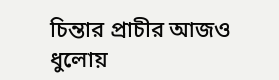চিন্তার প্রাচীর আজও ধুলোয়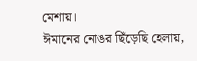মেশায়।
ঈমানের নোঙর ছিঁড়েছি হেলায়,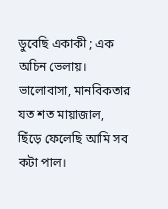ডুবেছি একাকী ; এক অচিন ভেলায়।
ভালোবাসা, মানবিকতার যত শত মায়াজাল,
ছিঁড়ে ফেলেছি আমি সব কটা পাল।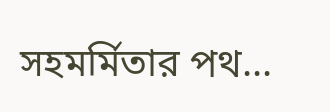সহমর্মিতার পথ...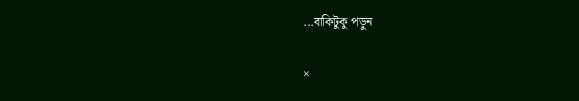...বাকিটুকু পড়ুন

×